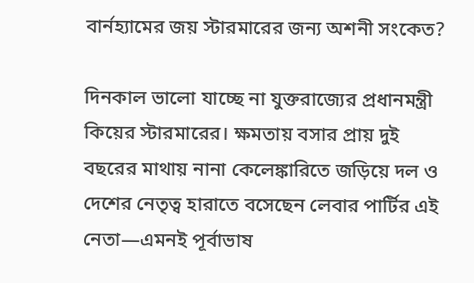বার্নহ্যামের জয় স্টারমারের জন্য অশনী সংকেত?

দিনকাল ভালো যাচ্ছে না যুক্তরাজ্যের প্রধানমন্ত্রী কিয়ের স্টারমারের। ক্ষমতায় বসার প্রায় দুই বছরের মাথায় নানা কেলেঙ্কারিতে জড়িয়ে দল ও দেশের নেতৃত্ব হারাতে বসেছেন লেবার পার্টির এই নেতা—এমনই পূর্বাভাষ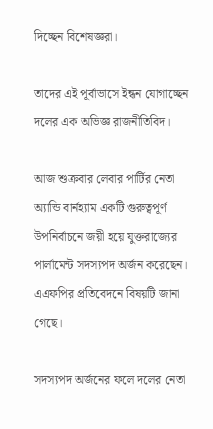দিচ্ছেন বিশেষজ্ঞরা।

তাদের এই পূর্বাভাসে ইন্ধন যোগাচ্ছেন দলের এক অভিজ্ঞ রাজনীতিবিদ।

আজ শুক্রবার লেবার পার্টির নেতা অ্যান্ডি বার্নহ্যাম একটি গুরুত্বপূর্ণ উপনির্বাচনে জয়ী হয়ে যুক্তরাজ্যের পার্লামেন্ট সদস্যপদ অর্জন করেছেন। এএফপির প্রতিবেদনে বিষয়টি জানা গেছে।

সদস্যপদ অর্জনের ফলে দলের নেতা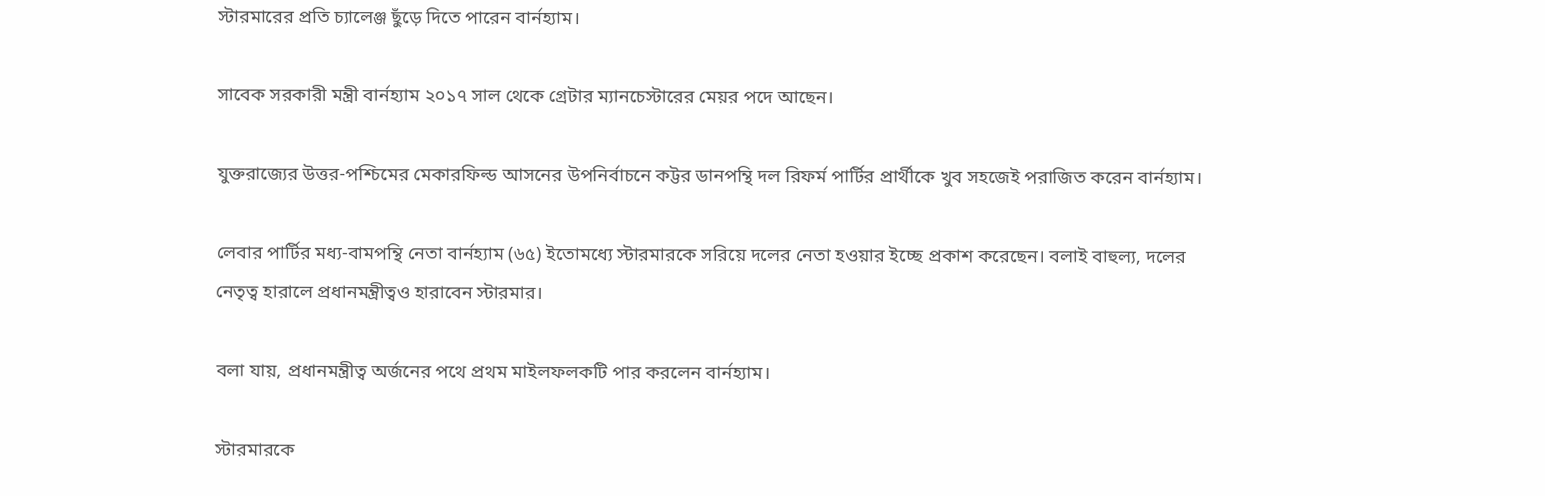স্টারমারের প্রতি চ্যালেঞ্জ ছুঁড়ে দিতে পারেন বার্নহ্যাম।

সাবেক সরকারী মন্ত্রী বার্নহ্যাম ২০১৭ সাল থেকে গ্রেটার ম্যানচেস্টারের মেয়র পদে আছেন।

যুক্তরাজ্যের উত্তর-পশ্চিমের মেকারফিল্ড আসনের উপনির্বাচনে কট্টর ডানপন্থি দল রিফর্ম পার্টির প্রার্থীকে খুব সহজেই পরাজিত করেন বার্নহ্যাম।

লেবার পার্টির মধ্য-বামপন্থি নেতা বার্নহ্যাম (৬৫) ইতোমধ্যে স্টারমারকে সরিয়ে দলের নেতা হওয়ার ইচ্ছে প্রকাশ করেছেন। বলাই বাহুল্য, দলের নেতৃত্ব হারালে প্রধানমন্ত্রীত্বও হারাবেন স্টারমার।

বলা যায়, প্রধানমন্ত্রীত্ব অর্জনের পথে প্রথম মাইলফলকটি পার করলেন বার্নহ্যাম।

স্টারমারকে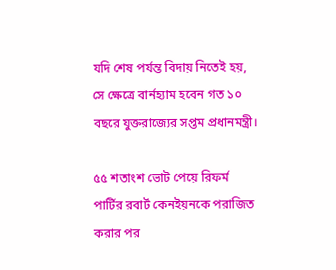যদি শেষ পর্যন্ত বিদায় নিতেই হয়, সে ক্ষেত্রে বার্নহ্যাম হবেন গত ১০ বছরে যুক্তরাজ্যের সপ্তম প্রধানমন্ত্রী।

৫৫ শতাংশ ভোট পেয়ে রিফর্ম পার্টির রবার্ট কেনইয়নকে পরাজিত করার পর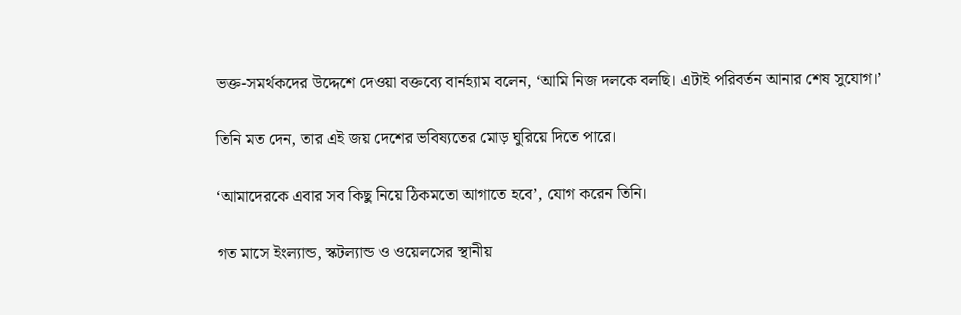ভক্ত-সমর্থকদের উদ্দেশে দেওয়া বক্তব্যে বার্নহ্যাম বলেন, ‘আমি নিজ দলকে বলছি। এটাই পরিবর্তন আনার শেষ সুযোগ।’

তিনি মত দেন, তার এই জয় দেশের ভবিষ্যতের মোড় ঘুরিয়ে দিতে পারে।

‘আমাদেরকে এবার সব কিছু নিয়ে ঠিকমতো আগাতে হবে’, যোগ করেন তিনি।

গত মাসে ইংল্যান্ড, স্কটল্যান্ড ও ওয়েলসের স্থানীয়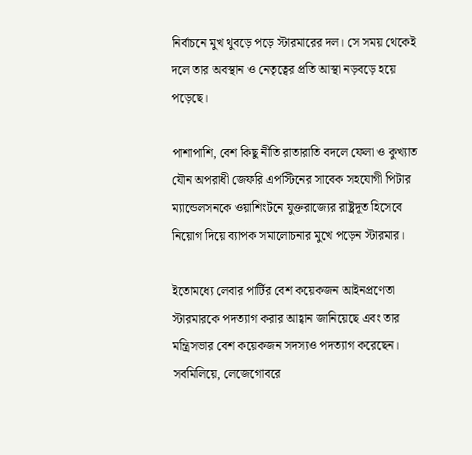নির্বাচনে মুখ থুবড়ে পড়ে স্টারমারের দল। সে সময় থেকেই দলে তার অবস্থান ও নেতৃত্বের প্রতি আস্থা নড়বড়ে হয়ে পড়েছে।

পাশাপাশি, বেশ কিছু নীতি রাতারাতি বদলে ফেলা ও কুখ্যাত যৌন অপরাধী জেফরি এপস্টিনের সাবেক সহযোগী পিটার ম্যান্ডেলসনকে ওয়াশিংটনে যুক্তরাজ্যের রাষ্ট্রদূত হিসেবে নিয়োগ দিয়ে ব্যাপক সমালোচনার মুখে পড়েন স্টারমার।

ইতোমধ্যে লেবার পার্টির বেশ কয়েকজন আইনপ্রণেতা স্টারমারকে পদত্যাগ করার আহ্বান জানিয়েছে এবং তার মন্ত্রিসভার বেশ কয়েকজন সদস্যও পদত্যাগ করেছেন। সবমিলিয়ে, লেজেগোবরে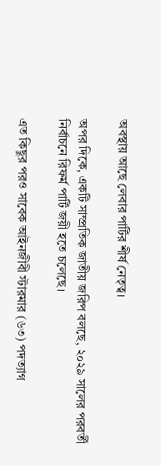অবস্থায় আছে লেবার পার্টির শীর্ষ নেতৃত্ব।

অপর দিকে, একটি সাম্প্রতিক জাতীয় জরিপ বলছে, ২০২৯ সালের পরবর্তী নির্বাচনে রিফর্ম পার্টি জয়ী হতে চলেছে।

এত কিছুর পরও সাবেক আইনজীবী স্টারমার (৬৩) পদত্যাগ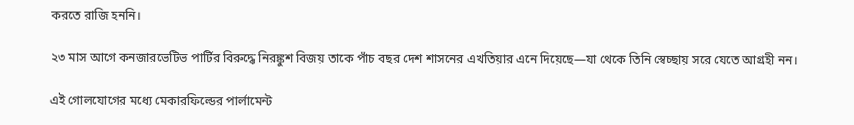করতে রাজি হননি।

২৩ মাস আগে কনজারভেটিভ পার্টির বিরুদ্ধে নিরঙ্কুশ বিজয় তাকে পাঁচ বছর দেশ শাসনের এখতিয়ার এনে দিয়েছে—যা থেকে তিনি স্বেচ্ছায় সরে যেতে আগ্রহী নন।

এই গোলযোগের মধ্যে মেকারফিল্ডের পার্লামেন্ট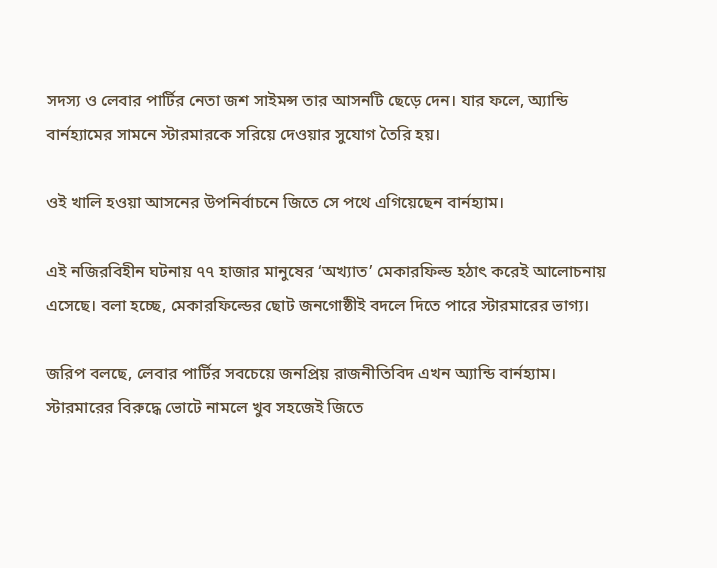সদস্য ও লেবার পার্টির নেতা জশ সাইমন্স তার আসনটি ছেড়ে দেন। যার ফলে, অ্যান্ডি বার্নহ্যামের সামনে স্টারমারকে সরিয়ে দেওয়ার সুযোগ তৈরি হয়।

ওই খালি হওয়া আসনের উপনির্বাচনে জিতে সে পথে এগিয়েছেন বার্নহ্যাম।

এই নজিরবিহীন ঘটনায় ৭৭ হাজার মানুষের ‘অখ্যাত’ মেকারফিল্ড হঠাৎ করেই আলোচনায় এসেছে। বলা হচ্ছে, মেকারফিল্ডের ছোট জনগোষ্ঠীই বদলে দিতে পারে স্টারমারের ভাগ্য।

জরিপ বলছে, লেবার পার্টির সবচেয়ে জনপ্রিয় রাজনীতিবিদ এখন অ্যান্ডি বার্নহ্যাম। স্টারমারের বিরুদ্ধে ভোটে নামলে খুব সহজেই জিতে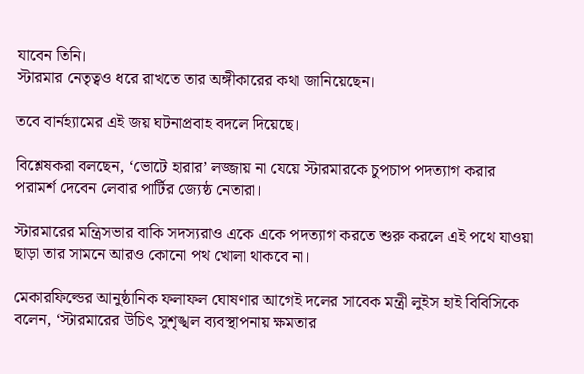যাবেন তিনি।
স্টারমার নেতৃত্বও ধরে রাখতে তার অঙ্গীকারের কথা জানিয়েছেন।

তবে বার্নহ্যামের এই জয় ঘটনাপ্রবাহ বদলে দিয়েছে।

বিশ্লেষকরা বলছেন, ‘ভোটে হারার’ লজ্জায় না যেয়ে স্টারমারকে চুপচাপ পদত্যাগ করার পরামর্শ দেবেন লেবার পার্টির জ্যেষ্ঠ নেতারা।

স্টারমারের মন্ত্রিসভার বাকি সদস্যরাও একে একে পদত্যাগ করতে শুরু করলে এই পথে যাওয়া ছাড়া তার সামনে আরও কোনো পথ খোলা থাকবে না।

মেকারফিল্ডের আনুষ্ঠানিক ফলাফল ঘোষণার আগেই দলের সাবেক মন্ত্রী লুইস হাই বিবিসিকে বলেন, ‘স্টারমারের উচিৎ সুশৃঙ্খল ব্যবস্থাপনায় ক্ষমতার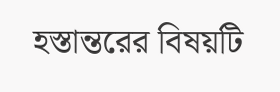হস্তান্তরের বিষয়টি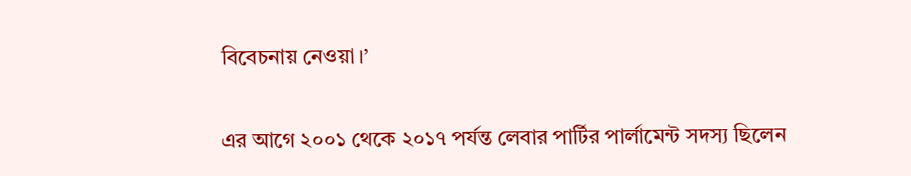বিবেচনায় নেওয়া।’

এর আগে ২০০১ থেকে ২০১৭ পর্যন্ত লেবার পার্টির পার্লামেন্ট সদস্য ছিলেন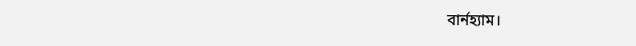বার্নহ্যাম।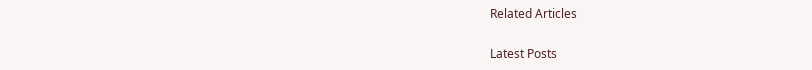Related Articles

Latest Posts